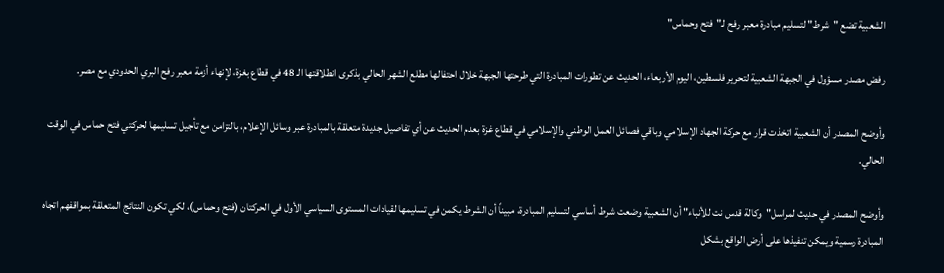الشعبية تضع "شرط" لتسليم مبادرة معبر رفح لـ"فتح وحماس"

رفض مصدر مسؤول في الجبهة الشعبية لتحرير فلسطين، اليوم الأربعاء، الحديث عن تطورات المبادرة التي طرحتها الجبهة خلال احتفالها مطلع الشهر الحالي بذكرى انطلاقتها الـ 48 في قطاع بغزة، لإنهاء أزمة معبر رفح البري الحدودي مع مصر.

وأوضح المصدر أن الشعبية اتخذت قرار مع حركة الجهاد الإسلامي وباقي فصائل العمل الوطني والإسلامي في قطاع غزة بعدم الحديث عن أي تفاصيل جديدة متعلقة بالمبادرة عبر وسائل الإعلام، بالتزامن مع تأجيل تسليمها لحركتي فتح حماس في الوقت الحالي.

وأوضح المصدر في حديث لمراسل"وكالة قدس نت للأنباء" أن الشعبية وضعت شرط أساسي لتسليم المبادرة، مبيناً أن الشرط يكمن في تسليمها لقيادات المستوى السياسي الأول في الحركتان (فتح وحماس)، لكي تكون النتائج المتعلقة بمواقفهم اتجاه المبادرة رسمية ويمكن تنفيذها على أرض الواقع بشكل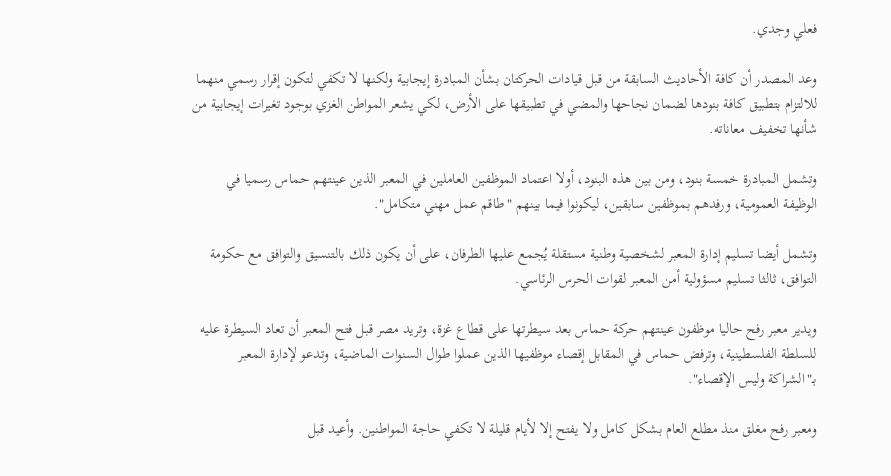فعلي وجدي.

وعد المصدر أن كافة الأحاديث السابقة من قبل قيادات الحركتان بشأن المبادرة إيجابية ولكنها لا تكفي لتكون إقرار رسمي منهما للالتزام بتطبيق كافة بنودها لضمان نجاحها والمضي في تطبيقها على الأرض، لكي يشعر المواطن الغزي بوجود تغيرات إيجابية من شأنها تخفيف معاناته.

وتشمل المبادرة خمسة بنود، ومن بين هذه البنود، أولا اعتماد الموظفين العاملين في المعبر الذين عينتهم حماس رسميا في الوظيفة العمومية، ورفدهم بموظفين سابقين، ليكونوا فيما بينهم "طاقم عمل مهني متكامل".

وتشمل أيضا تسليم إدارة المعبر لشخصية وطنية مستقلة يُجمع عليها الطرفان، على أن يكون ذلك بالتنسيق والتوافق مع حكومة التوافق، ثالثا تسليم مسؤولية أمن المعبر لقوات الحرس الرئاسي.

ويدير معبر رفح حاليا موظفون عينتهم حركة حماس بعد سيطرتها على قطاع غزة، وتريد مصر قبل فتح المعبر أن تعاد السيطرة عليه للسلطة الفلسطينية، وترفض حماس في المقابل إقصاء موظفيها الذين عملوا طوال السنوات الماضية، وتدعو لإدارة المعبر بـ"الشراكة وليس الإقصاء".

ومعبر رفح مغلق منذ مطلع العام بشكل كامل ولا يفتح إلا لأيام قليلة لا تكفي حاجة المواطنين. وأعيد قبل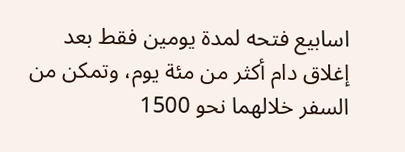اسابيع فتحه لمدة يومين فقط بعد إغلاق دام أكثر من مئة يوم، وتمكن من السفر خلالهما نحو 1500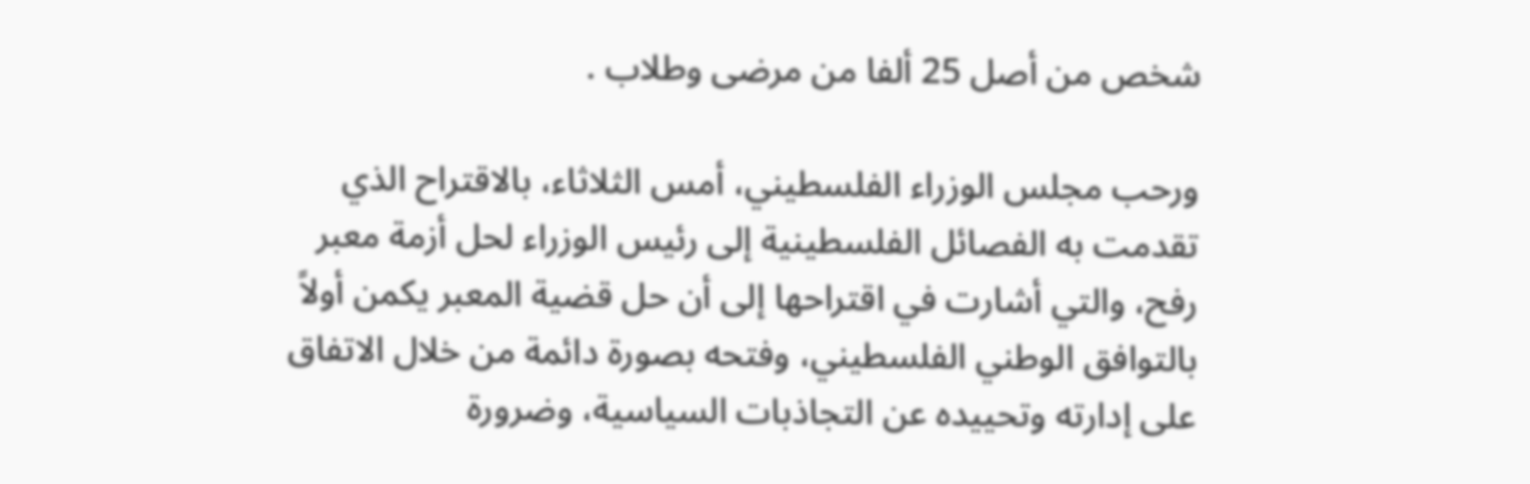شخص من أصل 25 ألفا من مرضى وطلاب .

ورحب مجلس الوزراء الفلسطيني، أمس الثلاثاء، بالاقتراح الذي تقدمت به الفصائل الفلسطينية إلى رئيس الوزراء لحل أزمة معبر رفح، والتي أشارت في اقتراحها إلى أن حل قضية المعبر يكمن أولاً بالتوافق الوطني الفلسطيني، وفتحه بصورة دائمة من خلال الاتفاق على إدارته وتحييده عن التجاذبات السياسية، وضرورة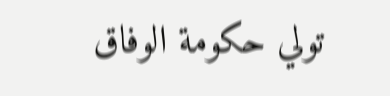تولي حكومة الوفاق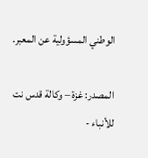الوطني المسؤولية عن المعبر.

المصدر: غزة – وكالة قدس نت للأنباء -